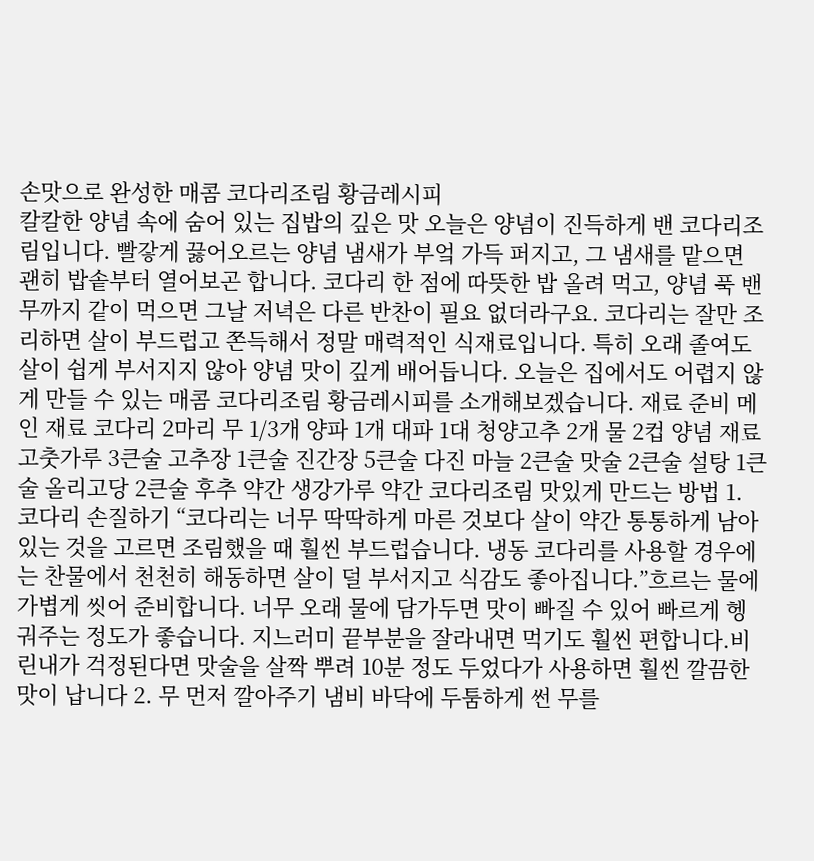손맛으로 완성한 매콤 코다리조림 황금레시피
칼칼한 양념 속에 숨어 있는 집밥의 깊은 맛 오늘은 양념이 진득하게 밴 코다리조림입니다. 빨갛게 끓어오르는 양념 냄새가 부엌 가득 퍼지고, 그 냄새를 맡으면 괜히 밥솥부터 열어보곤 합니다. 코다리 한 점에 따뜻한 밥 올려 먹고, 양념 푹 밴 무까지 같이 먹으면 그날 저녁은 다른 반찬이 필요 없더라구요. 코다리는 잘만 조리하면 살이 부드럽고 쫀득해서 정말 매력적인 식재료입니다. 특히 오래 졸여도 살이 쉽게 부서지지 않아 양념 맛이 깊게 배어듭니다. 오늘은 집에서도 어렵지 않게 만들 수 있는 매콤 코다리조림 황금레시피를 소개해보겠습니다. 재료 준비 메인 재료 코다리 2마리 무 1/3개 양파 1개 대파 1대 청양고추 2개 물 2컵 양념 재료 고춧가루 3큰술 고추장 1큰술 진간장 5큰술 다진 마늘 2큰술 맛술 2큰술 설탕 1큰술 올리고당 2큰술 후추 약간 생강가루 약간 코다리조림 맛있게 만드는 방법 1. 코다리 손질하기 “코다리는 너무 딱딱하게 마른 것보다 살이 약간 통통하게 남아 있는 것을 고르면 조림했을 때 훨씬 부드럽습니다. 냉동 코다리를 사용할 경우에는 찬물에서 천천히 해동하면 살이 덜 부서지고 식감도 좋아집니다.”흐르는 물에 가볍게 씻어 준비합니다. 너무 오래 물에 담가두면 맛이 빠질 수 있어 빠르게 헹궈주는 정도가 좋습니다. 지느러미 끝부분을 잘라내면 먹기도 훨씬 편합니다.비린내가 걱정된다면 맛술을 살짝 뿌려 10분 정도 두었다가 사용하면 훨씬 깔끔한 맛이 납니다 2. 무 먼저 깔아주기 냄비 바닥에 두툼하게 썬 무를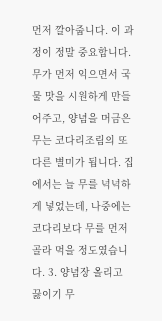먼저 깔아줍니다. 이 과정이 정말 중요합니다. 무가 먼저 익으면서 국물 맛을 시원하게 만들어주고, 양념을 머금은 무는 코다리조림의 또 다른 별미가 됩니다. 집에서는 늘 무를 넉넉하게 넣었는데, 나중에는 코다리보다 무를 먼저 골라 먹을 정도였습니다. 3. 양념장 올리고 끓이기 무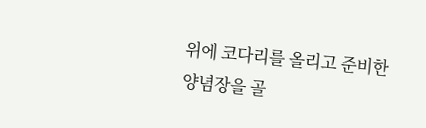위에 코다리를 올리고 준비한 양념장을 골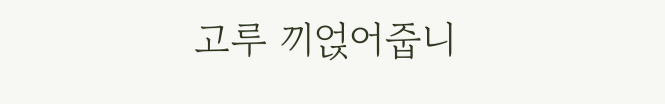고루 끼얹어줍니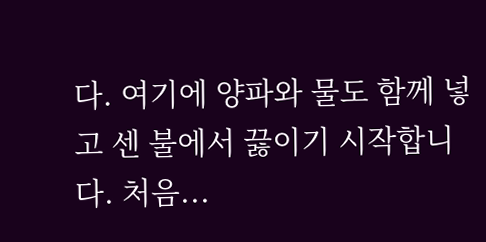다. 여기에 양파와 물도 함께 넣고 센 불에서 끓이기 시작합니다. 처음...